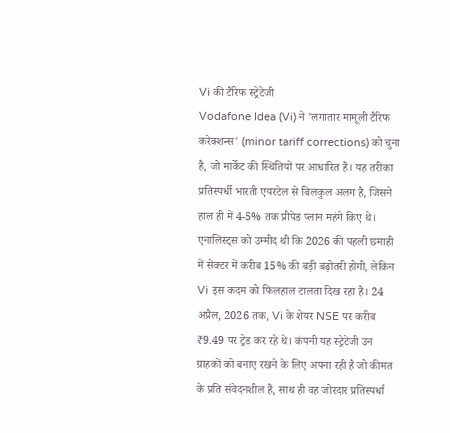Vi की टैरिफ स्ट्रेटेजी
Vodafone Idea (Vi) ने 'लगातार मामूली टैरिफ करेक्शन्स' (minor tariff corrections) को चुना है, जो मार्केट की स्थितियों पर आधारित हैं। यह तरीका प्रतिस्पर्धी भारती एयरटेल से बिलकुल अलग है, जिसने हाल ही में 4-5% तक प्रीपेड प्लान महंगे किए थे। एनालिस्ट्स को उम्मीद थी कि 2026 की पहली छमाही में सेक्टर में करीब 15% की बड़ी बढ़ोतरी होगी, लेकिन Vi इस कदम को फिलहाल टालता दिख रहा है। 24 अप्रैल, 2026 तक, Vi के शेयर NSE पर करीब ₹9.49 पर ट्रेड कर रहे थे। कंपनी यह स्ट्रेटेजी उन ग्राहकों को बनाए रखने के लिए अपना रही है जो कीमत के प्रति संवेदनशील हैं, साथ ही वह जोरदार प्रतिस्पर्धा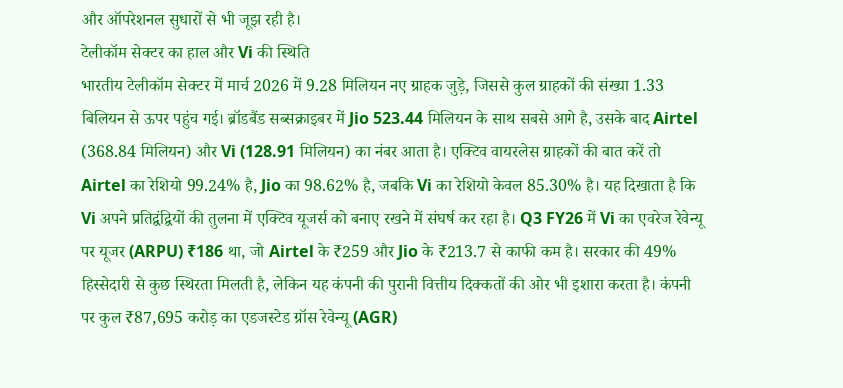और ऑपरेशनल सुधारों से भी जूझ रही है।
टेलीकॉम सेक्टर का हाल और Vi की स्थिति
भारतीय टेलीकॉम सेक्टर में मार्च 2026 में 9.28 मिलियन नए ग्राहक जुड़े, जिससे कुल ग्राहकों की संख्या 1.33 बिलियन से ऊपर पहुंच गई। ब्रॉडबैंड सब्सक्राइबर में Jio 523.44 मिलियन के साथ सबसे आगे है, उसके बाद Airtel (368.84 मिलियन) और Vi (128.91 मिलियन) का नंबर आता है। एक्टिव वायरलेस ग्राहकों की बात करें तो Airtel का रेशियो 99.24% है, Jio का 98.62% है, जबकि Vi का रेशियो केवल 85.30% है। यह दिखाता है कि Vi अपने प्रतिद्वंद्वियों की तुलना में एक्टिव यूजर्स को बनाए रखने में संघर्ष कर रहा है। Q3 FY26 में Vi का एवरेज रेवेन्यू पर यूजर (ARPU) ₹186 था, जो Airtel के ₹259 और Jio के ₹213.7 से काफी कम है। सरकार की 49% हिस्सेदारी से कुछ स्थिरता मिलती है, लेकिन यह कंपनी की पुरानी वित्तीय दिक्कतों की ओर भी इशारा करता है। कंपनी पर कुल ₹87,695 करोड़ का एडजस्टेड ग्रॉस रेवेन्यू (AGR)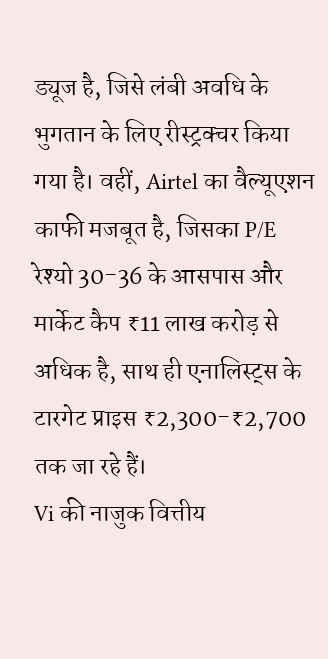ड्यूज है, जिसे लंबी अवधि के भुगतान के लिए रीस्ट्रक्चर किया गया है। वहीं, Airtel का वैल्यूएशन काफी मजबूत है, जिसका P/E रेश्यो 30-36 के आसपास और मार्केट कैप ₹11 लाख करोड़ से अधिक है, साथ ही एनालिस्ट्स के टारगेट प्राइस ₹2,300-₹2,700 तक जा रहे हैं।
Vi की नाजुक वित्तीय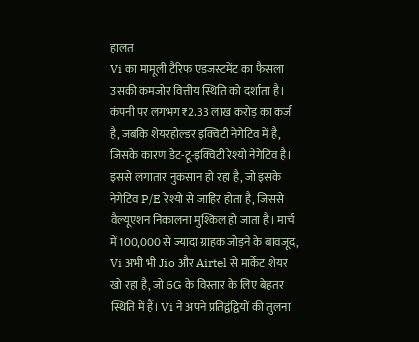हालत
Vi का मामूली टैरिफ एडजस्टमेंट का फैसला उसकी कमजोर वित्तीय स्थिति को दर्शाता है। कंपनी पर लगभग ₹2.33 लाख करोड़ का कर्ज है, जबकि शेयरहोल्डर इक्विटी नेगेटिव में है, जिसके कारण डेट-टू-इक्विटी रेश्यो नेगेटिव है। इससे लगातार नुकसान हो रहा है, जो इसके नेगेटिव P/E रेश्यो से जाहिर होता है, जिससे वैल्यूएशन निकालना मुश्किल हो जाता है। मार्च में 100,000 से ज्यादा ग्राहक जोड़ने के बावजूद, Vi अभी भी Jio और Airtel से मार्केट शेयर खो रहा है, जो 5G के विस्तार के लिए बेहतर स्थिति में हैं। Vi ने अपने प्रतिद्वंद्वियों की तुलना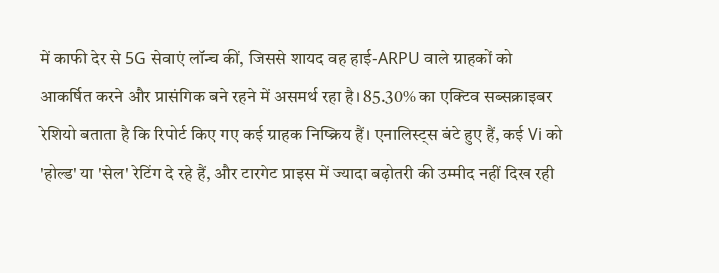में काफी देर से 5G सेवाएं लॉन्च कीं, जिससे शायद वह हाई-ARPU वाले ग्राहकों को आकर्षित करने और प्रासंगिक बने रहने में असमर्थ रहा है। 85.30% का एक्टिव सब्सक्राइबर रेशियो बताता है कि रिपोर्ट किए गए कई ग्राहक निष्क्रिय हैं। एनालिस्ट्स बंटे हुए हैं, कई Vi को 'होल्ड' या 'सेल' रेटिंग दे रहे हैं, और टारगेट प्राइस में ज्यादा बढ़ोतरी की उम्मीद नहीं दिख रही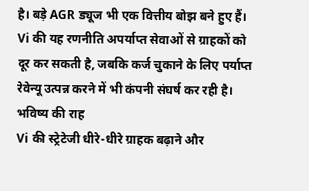है। बड़े AGR ड्यूज भी एक वित्तीय बोझ बने हुए हैं। Vi की यह रणनीति अपर्याप्त सेवाओं से ग्राहकों को दूर कर सकती है, जबकि कर्ज चुकाने के लिए पर्याप्त रेवेन्यू उत्पन्न करने में भी कंपनी संघर्ष कर रही है।
भविष्य की राह
Vi की स्ट्रेटेजी धीरे-धीरे ग्राहक बढ़ाने और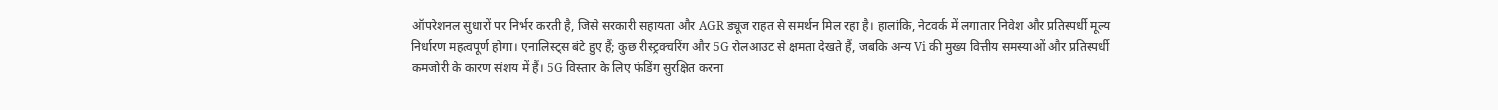ऑपरेशनल सुधारों पर निर्भर करती है, जिसे सरकारी सहायता और AGR ड्यूज राहत से समर्थन मिल रहा है। हालांकि, नेटवर्क में लगातार निवेश और प्रतिस्पर्धी मूल्य निर्धारण महत्वपूर्ण होगा। एनालिस्ट्स बंटे हुए हैं; कुछ रीस्ट्रक्चरिंग और 5G रोलआउट से क्षमता देखते हैं, जबकि अन्य Vi की मुख्य वित्तीय समस्याओं और प्रतिस्पर्धी कमजोरी के कारण संशय में हैं। 5G विस्तार के लिए फंडिंग सुरक्षित करना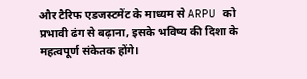और टैरिफ एडजस्टमेंट के माध्यम से ARPU को प्रभावी ढंग से बढ़ाना, इसके भविष्य की दिशा के महत्वपूर्ण संकेतक होंगे।